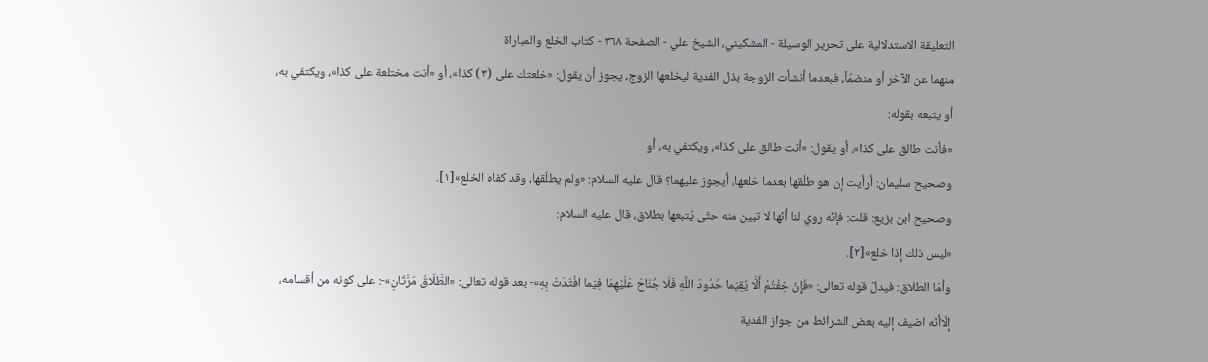التعليقة الاستدلالية على تحرير الوسيلة - المشكيني، الشيخ علي - الصفحة ٣٦٨ - كتاب الخلع والمباراة
منهما عن الآخر أو منضمّاً، فبعدما أنشأت الزوجة بذل الفدية ليخلعها الزوج، يجوز أن يقول: «خلعتك على (٣) كذا»، أو «أنت مختلعة على كذا»، ويكتفي به، أو يتبعه بقوله:
«فأنت طالق على كذا»، أو يقول: «أنت طالق على كذا»، ويكتفي به، أو
وصحيح سليمان: أرأيت إن هو طلّقها بعدما خلعها، أيجوز عليهما؟ قال عليه السلام: «ولم يطلّقها، وقد كفاه الخلع»[١].
وصحيح ابن بزيع: قلت: فإنّه روي لنا أنّها لا تبين منه حتّى يُتبعها بطلاق، قال عليه السلام:
«ليس ذلك إذا خلع»[٢].
وأمّا الطلاق: فيدلّ قوله تعالى: «فَإِنْ خِفْتُمْ أَلَّا يُقِيَما حُدُودَ اللَّهِ فَلَا جُنَاحَ عَلَيْهِمَا فِيَما افْتَدَتْ بِهِ»- بعد قوله تعالى: «الطَّلَاقُ مَرَّتَانِ»-: على كونه من أقسامه، إلّاأنّه اضيف إليه بعض الشرائط من جواز الفدية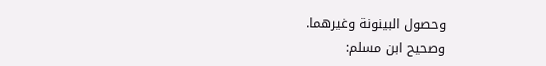وحصول البينونة وغيرهما.
وصحيح ابن مسلم: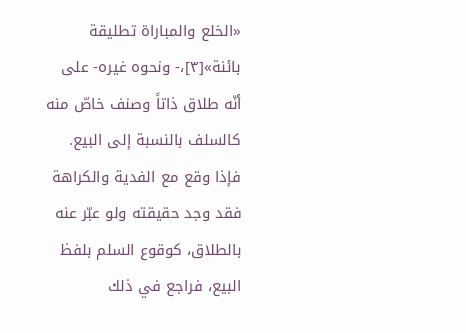«الخلع والمباراة تطليقة بائنة»[٣]،- ونحوه غيره- على أنّه طلاق ذاتاً وصنف خاصّ منه كالسلف بالنسبة إلى البيع. فإذا وقع مع الفدية والكراهة فقد وجد حقيقته ولو عبّر عنه بالطلاق، كوقوع السلم بلفظ البيع، فراجع في ذلك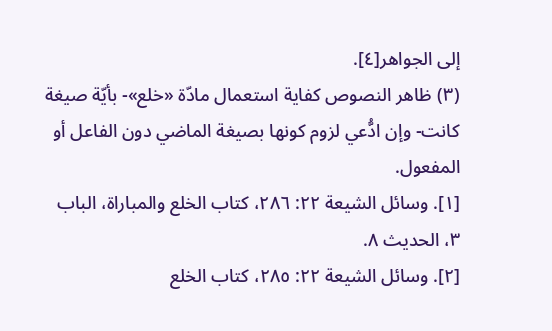إلى الجواهر[٤].
(٣) ظاهر النصوص كفاية استعمال مادّة «خلع»- بأيّة صيغة كانت- وإن ادُّعي لزوم كونها بصيغة الماضي دون الفاعل أو المفعول.
[١]. وسائل الشيعة ٢٢: ٢٨٦، كتاب الخلع والمباراة، الباب ٣، الحديث ٨.
[٢]. وسائل الشيعة ٢٢: ٢٨٥، كتاب الخلع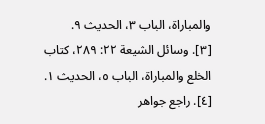والمباراة، الباب ٣، الحديث ٩.
[٣]. وسائل الشيعة ٢٢: ٢٨٩، كتاب الخلع والمباراة، الباب ٥، الحديث ١.
[٤]. راجع جواهر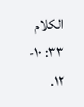الكلام ٣٣: ١٠- ١٢.